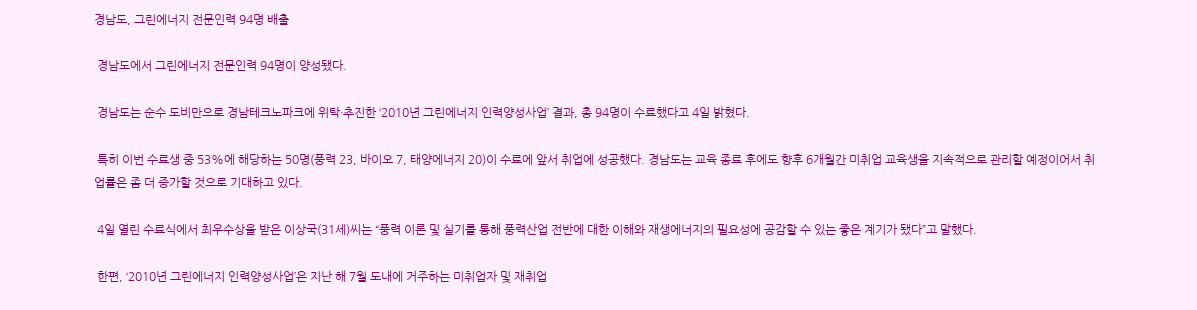경남도, 그린에너지 전문인력 94명 배출

 경남도에서 그린에너지 전문인력 94명이 양성됐다.

 경남도는 순수 도비만으로 경남테크노파크에 위탁·추진한 ‘2010년 그린에너지 인력양성사업’ 결과, 총 94명이 수료했다고 4일 밝혔다.

 특히 이번 수료생 중 53%에 해당하는 50명(풍력 23, 바이오 7, 태양에너지 20)이 수료에 앞서 취업에 성공했다. 경남도는 교육 종료 후에도 향후 6개월간 미취업 교육생을 지속적으로 관리할 예정이어서 취업률은 좀 더 증가할 것으로 기대하고 있다.

 4일 열린 수료식에서 최우수상을 받은 이상국(31세)씨는 “풍력 이론 및 실기를 통해 풍력산업 전반에 대한 이해와 재생에너지의 필요성에 공감할 수 있는 좋은 계기가 됐다”고 말했다.

 한편, ‘2010년 그린에너지 인력양성사업’은 지난 해 7월 도내에 거주하는 미취업자 및 재취업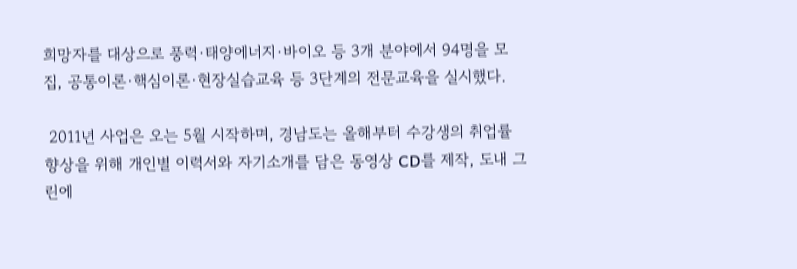희망자를 대상으로 풍력·태양에너지·바이오 등 3개 분야에서 94명을 모집, 공통이론·핵심이론·현장실습교육 등 3단계의 전문교육을 실시했다.

 2011년 사업은 오는 5월 시작하며, 경남도는 올해부터 수강생의 취업률 향상을 위해 개인별 이력서와 자기소개를 담은 동영상 CD를 제작, 도내 그린에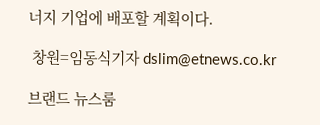너지 기업에 배포할 계획이다.

 창원=임동식기자 dslim@etnews.co.kr

브랜드 뉴스룸